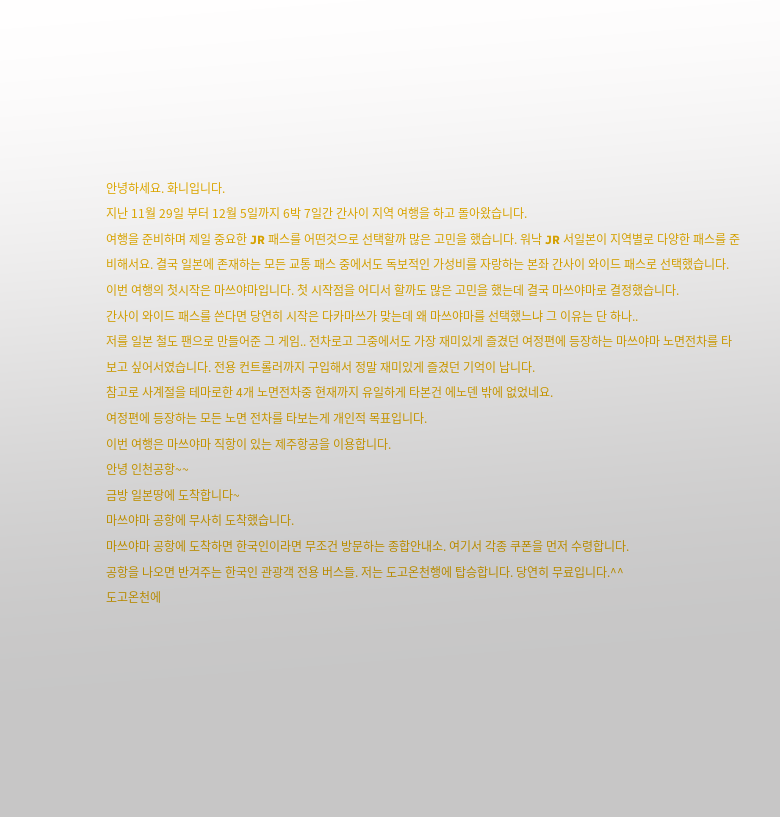안녕하세요. 화니입니다.
지난 11월 29일 부터 12월 5일까지 6박 7일간 간사이 지역 여행을 하고 돌아왔습니다.
여행을 준비하며 제일 중요한 JR 패스를 어떤것으로 선택할까 많은 고민을 했습니다. 워낙 JR 서일본이 지역별로 다양한 패스를 준비해서요. 결국 일본에 존재하는 모든 교통 패스 중에서도 독보적인 가성비를 자랑하는 본좌 간사이 와이드 패스로 선택했습니다.
이번 여행의 첫시작은 마쓰야마입니다. 첫 시작점을 어디서 할까도 많은 고민을 했는데 결국 마쓰야마로 결정했습니다.
간사이 와이드 패스를 쓴다면 당연히 시작은 다카마쓰가 맞는데 왜 마쓰야마를 선택했느냐 그 이유는 단 하나..
저를 일본 철도 팬으로 만들어준 그 게임.. 전차로고 그중에서도 가장 재미있게 즐겼던 여정편에 등장하는 마쓰야마 노면전차를 타보고 싶어서였습니다. 전용 컨트롤러까지 구입해서 정말 재미있게 즐겼던 기억이 납니다.
참고로 사계절을 테마로한 4개 노면전차중 현재까지 유일하게 타본건 에노덴 밖에 없었네요.
여정편에 등장하는 모든 노면 전차를 타보는게 개인적 목표입니다.
이번 여행은 마쓰야마 직항이 있는 제주항공을 이용합니다.
안녕 인천공항~~
금방 일본땅에 도착합니다~
마쓰야마 공항에 무사히 도착했습니다.
마쓰야마 공항에 도착하면 한국인이라면 무조건 방문하는 종합안내소. 여기서 각종 쿠폰을 먼저 수령합니다.
공항을 나오면 반겨주는 한국인 관광객 전용 버스들. 저는 도고온천행에 탑승합니다. 당연히 무료입니다.^^
도고온천에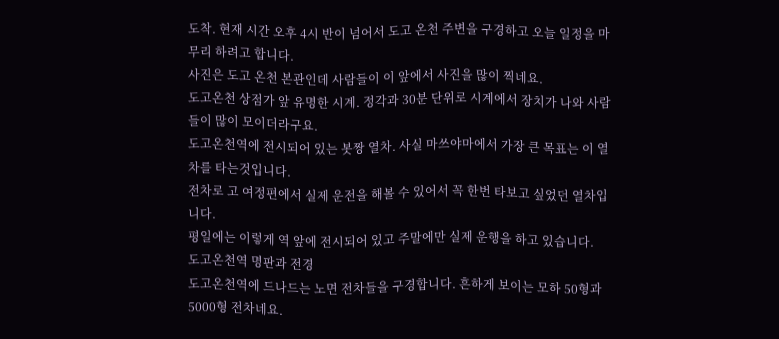도착. 현재 시간 오후 4시 반이 넘어서 도고 온천 주변을 구경하고 오늘 일정을 마무리 하려고 합니다.
사진은 도고 온천 본관인데 사람들이 이 앞에서 사진을 많이 찍네요.
도고온천 상점가 앞 유명한 시계. 정각과 30분 단위로 시계에서 장치가 나와 사람들이 많이 모이더라구요.
도고온천역에 전시되어 있는 봇짱 열차. 사실 마쓰야마에서 가장 큰 목표는 이 열차를 타는것입니다.
전차로 고 여정편에서 실제 운전을 해볼 수 있어서 꼭 한번 타보고 싶었던 열차입니다.
평일에는 이렇게 역 앞에 전시되어 있고 주말에만 실제 운행을 하고 있습니다.
도고온천역 명판과 전경
도고온천역에 드나드는 노면 전차들을 구경합니다. 흔하게 보이는 모하 50형과 5000형 전차네요.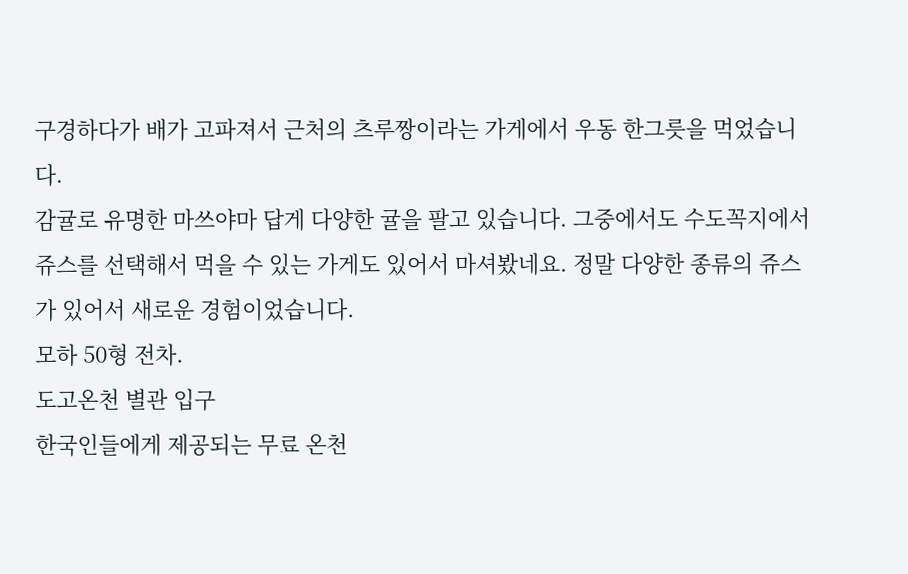구경하다가 배가 고파져서 근처의 츠루짱이라는 가게에서 우동 한그릇을 먹었습니다.
감귤로 유명한 마쓰야마 답게 다양한 귤을 팔고 있습니다. 그중에서도 수도꼭지에서 쥬스를 선택해서 먹을 수 있는 가게도 있어서 마셔봤네요. 정말 다양한 종류의 쥬스가 있어서 새로운 경험이었습니다.
모하 50형 전차.
도고온천 별관 입구
한국인들에게 제공되는 무료 온천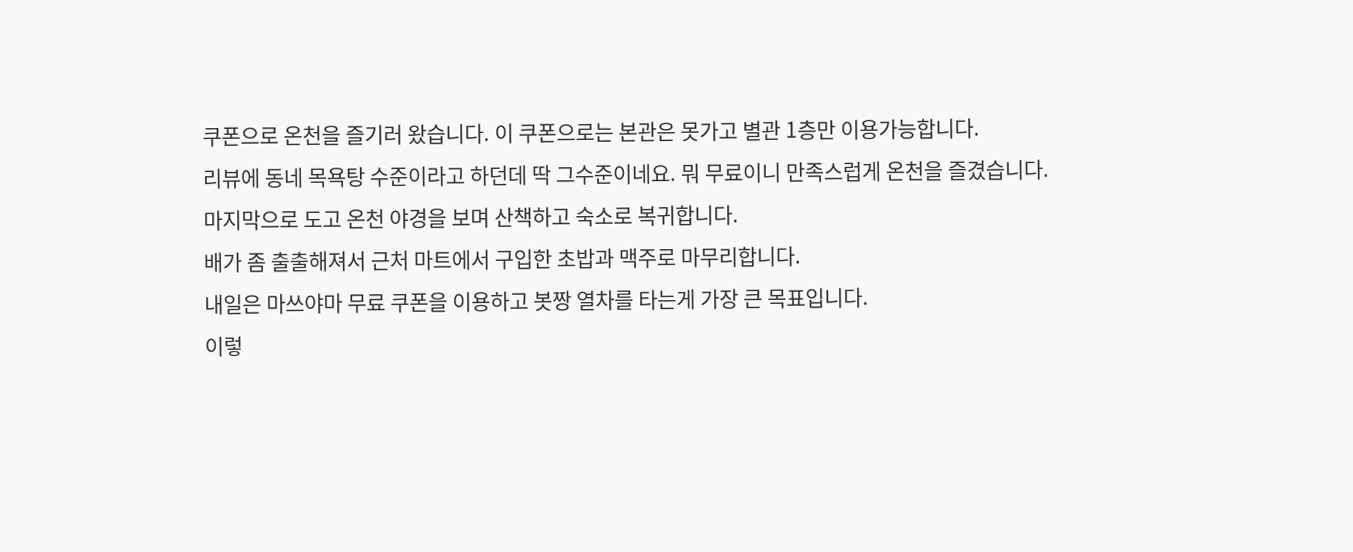쿠폰으로 온천을 즐기러 왔습니다. 이 쿠폰으로는 본관은 못가고 별관 1층만 이용가능합니다.
리뷰에 동네 목욕탕 수준이라고 하던데 딱 그수준이네요. 뭐 무료이니 만족스럽게 온천을 즐겼습니다.
마지막으로 도고 온천 야경을 보며 산책하고 숙소로 복귀합니다.
배가 좀 출출해져서 근처 마트에서 구입한 초밥과 맥주로 마무리합니다.
내일은 마쓰야마 무료 쿠폰을 이용하고 봇짱 열차를 타는게 가장 큰 목표입니다.
이렇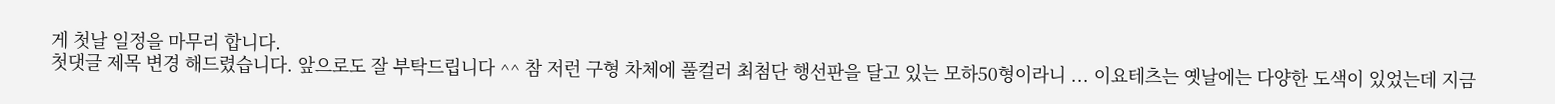게 첫날 일정을 마무리 합니다.
첫댓글 제목 변경 해드렸습니다. 앞으로도 잘 부탁드립니다 ^^ 참 저런 구형 차체에 풀컬러 최첨단 행선판을 달고 있는 모하50형이라니 ... 이요테츠는 옛날에는 다양한 도색이 있었는데 지금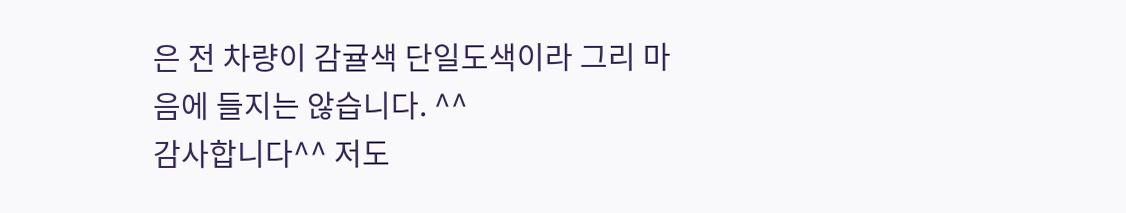은 전 차량이 감귤색 단일도색이라 그리 마음에 들지는 않습니다. ^^
감사합니다^^ 저도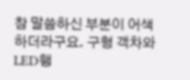참 말씀하신 부분이 어색하더라구요. 구형 객차와 LED행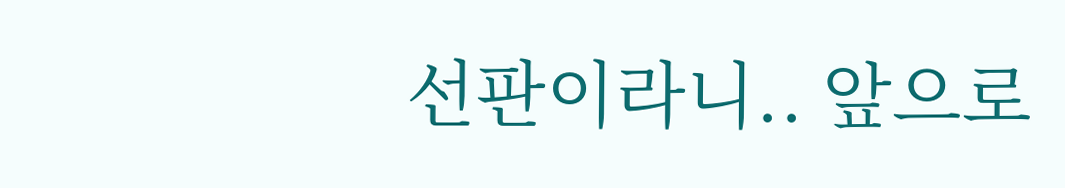선판이라니.. 앞으로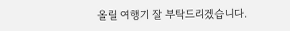올릴 여행기 잘 부탁드리겠습니다.